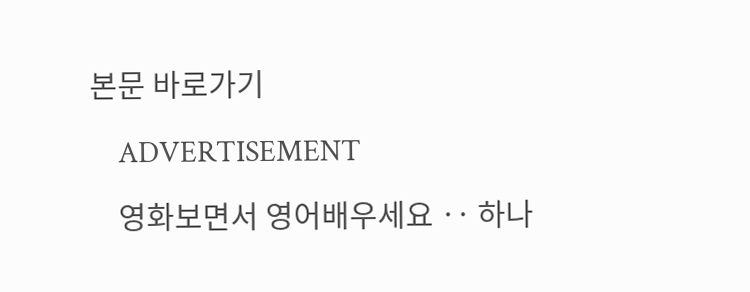본문 바로가기

    ADVERTISEMENT

    영화보면서 영어배우세요 ‥ 하나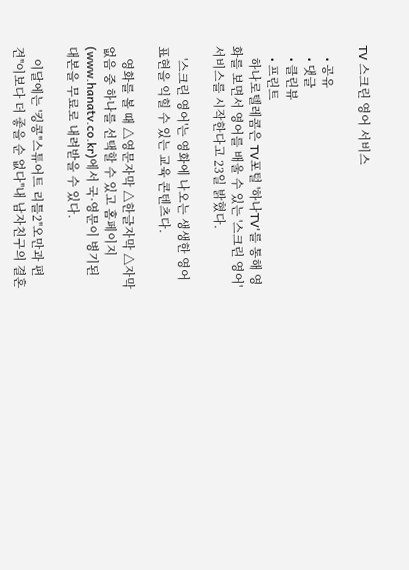TV 스크린 영어 서비스

    • 공유
    • 댓글
    • 클린뷰
    • 프린트
    하나로텔레콤은 TV포털 '하나TV'를 통해 영화를 보면서 영어를 배울 수 있는 '스크린 영어' 서비스를 시작한다고 23일 밝혔다.

    '스크린 영어'는 영화에 나오는 생생한 영어 표현을 익힐 수 있는 교육 콘텐츠다.

    영화를 볼 때 △영문자막 △한글자막 △자막 없음 중 하나를 선택할 수 있고 홈페이지(www.hanatv.co.kr)에서 국·영문이 병기된 대본을 무료로 내려받을 수 있다.

    이달에는 '킹콩''스튜어트 리틀2''오만과 편견''이보다 더 좋을 순 없다''내 남자친구의 결혼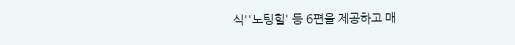식''노팅힐' 등 6편을 제공하고 매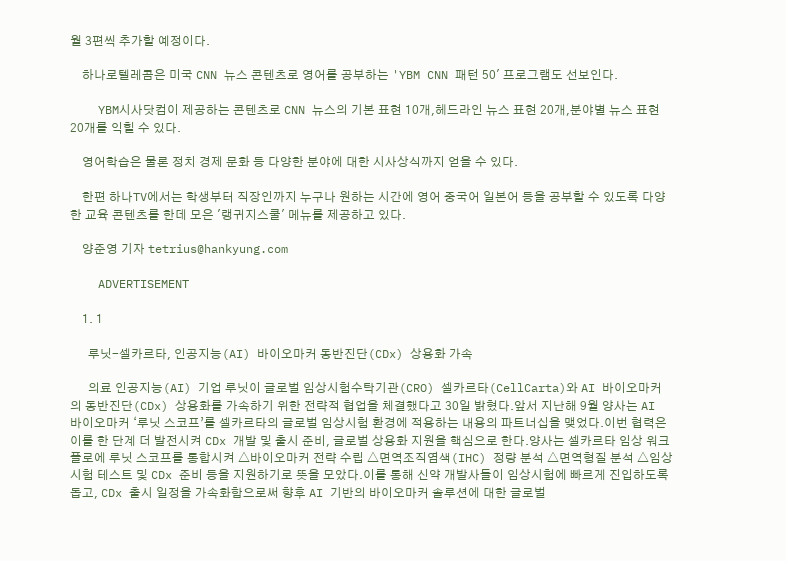월 3편씩 추가할 예정이다.

    하나로텔레콤은 미국 CNN 뉴스 콘텐츠로 영어를 공부하는 'YBM CNN 패턴 50' 프로그램도 선보인다.

    YBM시사닷컴이 제공하는 콘텐츠로 CNN 뉴스의 기본 표현 10개,헤드라인 뉴스 표현 20개,분야별 뉴스 표현 20개를 익힐 수 있다.

    영어학습은 물론 정치 경제 문화 등 다양한 분야에 대한 시사상식까지 얻을 수 있다.

    한편 하나TV에서는 학생부터 직장인까지 누구나 원하는 시간에 영어 중국어 일본어 등을 공부할 수 있도록 다양한 교육 콘텐츠를 한데 모은 '랭귀지스쿨' 메뉴를 제공하고 있다.

    양준영 기자 tetrius@hankyung.com

    ADVERTISEMENT

    1. 1

      루닛-셀카르타, 인공지능(AI) 바이오마커 동반진단(CDx) 상용화 가속

      의료 인공지능(AI) 기업 루닛이 글로벌 임상시험수탁기관(CRO) 셀카르타(CellCarta)와 AI 바이오마커의 동반진단(CDx) 상용화를 가속하기 위한 전략적 협업을 체결했다고 30일 밝혔다.앞서 지난해 9월 양사는 AI 바이오마커 ‘루닛 스코프’를 셀카르타의 글로벌 임상시험 환경에 적용하는 내용의 파트너십을 맺었다.이번 협력은 이를 한 단계 더 발전시켜 CDx 개발 및 출시 준비, 글로벌 상용화 지원을 핵심으로 한다.양사는 셀카르타 임상 워크플로에 루닛 스코프를 통합시켜 △바이오마커 전략 수립 △면역조직염색(IHC) 정량 분석 △면역형질 분석 △임상시험 테스트 및 CDx 준비 등을 지원하기로 뜻을 모았다.이를 통해 신약 개발사들이 임상시험에 빠르게 진입하도록 돕고, CDx 출시 일정을 가속화함으로써 향후 AI 기반의 바이오마커 솔루션에 대한 글로벌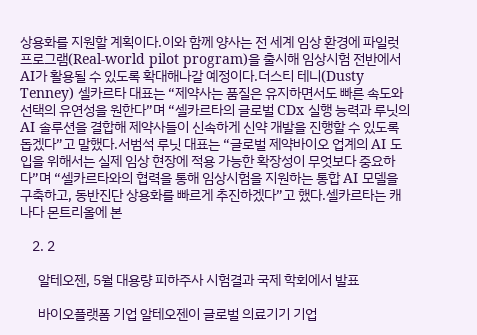상용화를 지원할 계획이다.이와 함께 양사는 전 세계 임상 환경에 파일럿 프로그램(Real-world pilot program)을 출시해 임상시험 전반에서 AI가 활용될 수 있도록 확대해나갈 예정이다.더스티 테니(Dusty Tenney) 셀카르타 대표는 “제약사는 품질은 유지하면서도 빠른 속도와 선택의 유연성을 원한다”며 “셀카르타의 글로벌 CDx 실행 능력과 루닛의 AI 솔루션을 결합해 제약사들이 신속하게 신약 개발을 진행할 수 있도록 돕겠다”고 말했다.서범석 루닛 대표는 “글로벌 제약바이오 업계의 AI 도입을 위해서는 실제 임상 현장에 적용 가능한 확장성이 무엇보다 중요하다”며 “셀카르타와의 협력을 통해 임상시험을 지원하는 통합 AI 모델을 구축하고, 동반진단 상용화를 빠르게 추진하겠다”고 했다.셀카르타는 캐나다 몬트리올에 본

    2. 2

      알테오젠, 5월 대용량 피하주사 시험결과 국제 학회에서 발표

      바이오플랫폼 기업 알테오젠이 글로벌 의료기기 기업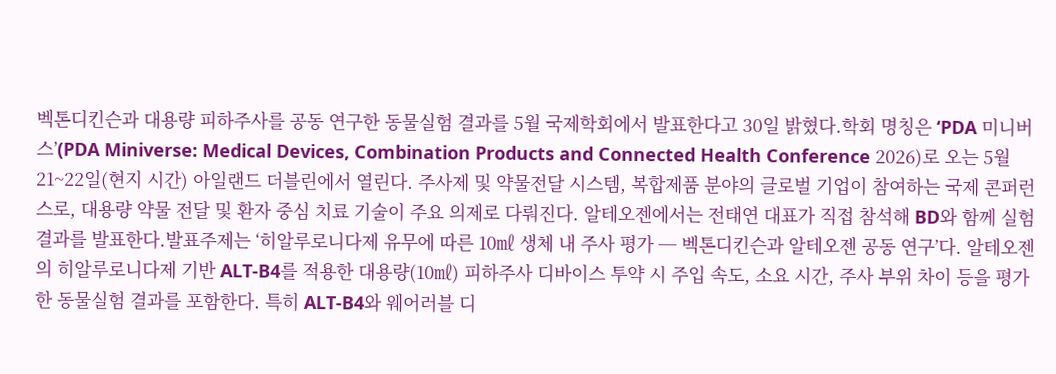벡톤디킨슨과 대용량 피하주사를 공동 연구한 동물실험 결과를 5월 국제학회에서 발표한다고 30일 밝혔다.학회 명칭은 ‘PDA 미니버스’(PDA Miniverse: Medical Devices, Combination Products and Connected Health Conference 2026)로 오는 5월 21~22일(현지 시간) 아일랜드 더블린에서 열린다. 주사제 및 약물전달 시스템, 복합제품 분야의 글로벌 기업이 참여하는 국제 콘퍼런스로, 대용량 약물 전달 및 환자 중심 치료 기술이 주요 의제로 다뤄진다. 알테오젠에서는 전태연 대표가 직접 참석해 BD와 함께 실험 결과를 발표한다.발표주제는 ‘히알루로니다제 유무에 따른 10㎖ 생체 내 주사 평가 ─ 벡톤디킨슨과 알테오젠 공동 연구’다. 알테오젠의 히알루로니다제 기반 ALT-B4를 적용한 대용량(10㎖) 피하주사 디바이스 투약 시 주입 속도, 소요 시간, 주사 부위 차이 등을 평가한 동물실험 결과를 포함한다. 특히 ALT-B4와 웨어러블 디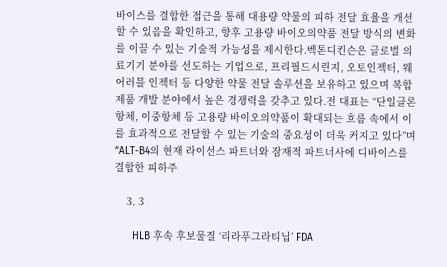바이스를 결합한 접근을 통해 대용량 약물의 피하 전달 효율을 개선할 수 있음을 확인하고, 향후 고용량 바이오의약품 전달 방식의 변화를 이끌 수 있는 기술적 가능성을 제시한다.벡톤디킨슨은 글로벌 의료기기 분야를 선도하는 기업으로, 프리필드시린지, 오토인젝터, 웨어러블 인젝터 등 다양한 약물 전달 솔루션을 보유하고 있으며 복합제품 개발 분야에서 높은 경쟁력을 갖추고 있다.전 대표는 “단일클론항체, 이중항체 등 고용량 바이오의약품이 확대되는 흐름 속에서 이를 효과적으로 전달할 수 있는 기술의 중요성이 더욱 커지고 있다”며 “ALT-B4의 현재 라이선스 파트너와 잠재적 파트너사에 디바이스를 결합한 피하주

    3. 3

      HLB 후속 후보물질 ‘리라푸그라티닙’ FDA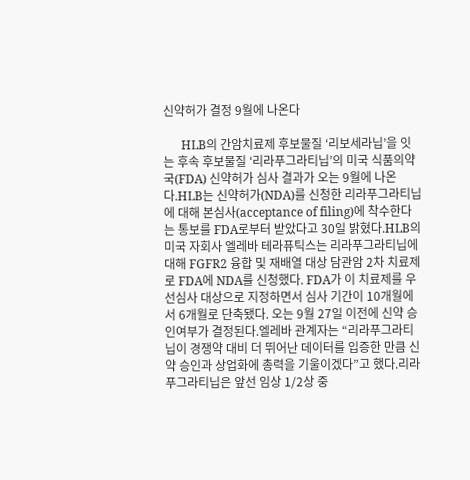신약허가 결정 9월에 나온다

      HLB의 간암치료제 후보물질 ‘리보세라닙’을 잇는 후속 후보물질 ‘리라푸그라티닙’의 미국 식품의약국(FDA) 신약허가 심사 결과가 오는 9월에 나온다.HLB는 신약허가(NDA)를 신청한 리라푸그라티닙에 대해 본심사(acceptance of filing)에 착수한다는 통보를 FDA로부터 받았다고 30일 밝혔다.HLB의 미국 자회사 엘레바 테라퓨틱스는 리라푸그라티닙에 대해 FGFR2 융합 및 재배열 대상 담관암 2차 치료제로 FDA에 NDA를 신청했다. FDA가 이 치료제를 우선심사 대상으로 지정하면서 심사 기간이 10개월에서 6개월로 단축됐다. 오는 9월 27일 이전에 신약 승인여부가 결정된다.엘레바 관계자는 “리라푸그라티닙이 경쟁약 대비 더 뛰어난 데이터를 입증한 만큼 신약 승인과 상업화에 총력을 기울이겠다”고 했다.리라푸그라티닙은 앞선 임상 1/2상 중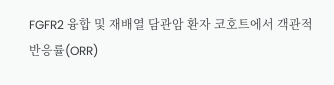FGFR2 융합 및 재배열 담관암 환자 코호트에서 객관적 반응률(ORR)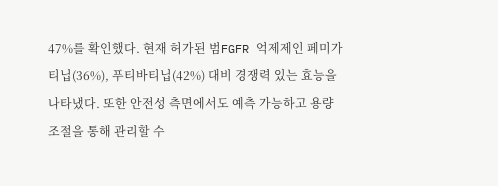47%를 확인했다. 현재 허가된 범FGFR 억제제인 페미가티닙(36%), 푸티바티닙(42%) 대비 경쟁력 있는 효능을 나타냈다. 또한 안전성 측면에서도 예측 가능하고 용량 조절을 통해 관리할 수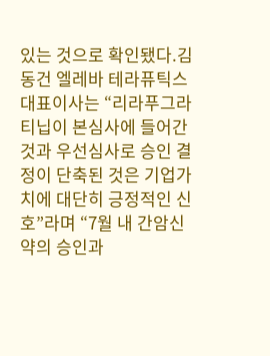있는 것으로 확인됐다.김동건 엘레바 테라퓨틱스 대표이사는 “리라푸그라티닙이 본심사에 들어간 것과 우선심사로 승인 결정이 단축된 것은 기업가치에 대단히 긍정적인 신호”라며 “7월 내 간암신약의 승인과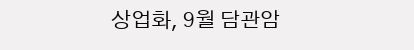상업화, 9월 담관암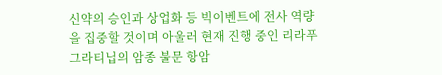신약의 승인과 상업화 등 빅이벤트에 전사 역량을 집중할 것이며 아울러 현재 진행 중인 리라푸그라티닙의 암종 불문 항암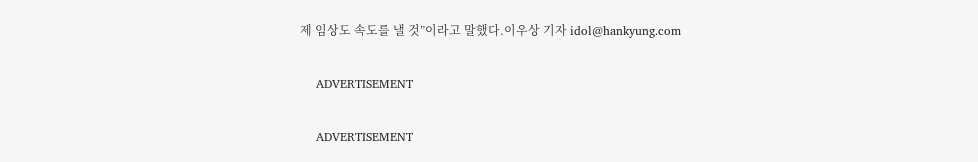제 임상도 속도를 낼 것”이라고 말했다.이우상 기자 idol@hankyung.com

    ADVERTISEMENT

    ADVERTISEMENT